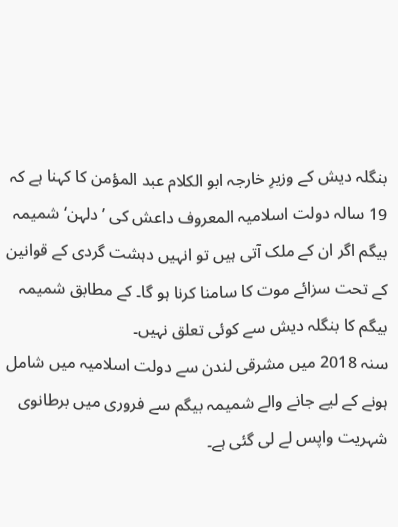بنگلہ دیش کے وزیرِ خارجہ ابو الكلام عبد المؤمن کا کہنا ہے کہ 19 سالہ دولت اسلامیہ المعروف داعش کی ’دلہن‘ شمیمہ بیگم اگر ان کے ملک آتی ہیں تو انہیں دہشت گردی کے قوانین کے تحت سزائے موت کا سامنا کرنا ہو گا۔ کے مطابق شمیمہ بیگم کا بنگلہ دیش سے کوئی تعلق نہیں۔
سنہ 2018 میں مشرقی لندن سے دولت اسلامیہ میں شامل ہونے کے لیے جانے والے شمیمہ بیگم سے فروری میں برطانوی شہریت واپس لے لی گئی ہے۔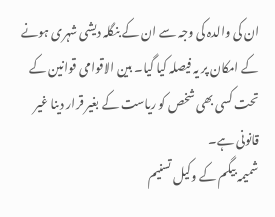ان کی والدہ کی وجہ سے ان کے بنگلہ دیشی شہری ہونے کے امکان پر یہ فیصلہ کیا گیا۔ بین الاقوامی قوانین کے تحت کسی بھی شخص کو ریاست کے بغیر قرار دینا غیر قانونی ہے۔
شمیمہ بیگم کے وکیل تسنیم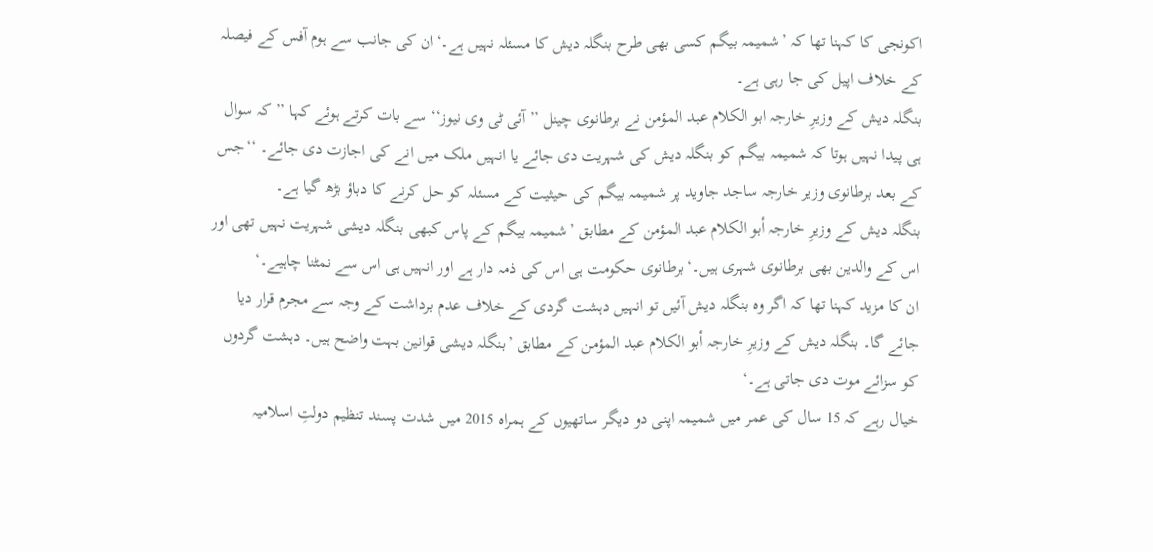اکونجی کا کہنا تھا کہ ’شمیمہ بیگم کسی بھی طرح بنگلہ دیش کا مسئلہ نہیں ہے۔‘ان کی جانب سے ہوم آفس کے فیصلہ کے خلاف اپیل کی جا رہی ہے۔
بنگلہ دیش کے وزیرِ خارجہ ابو الكلام عبد المؤمن نے برطانوی چینل ’’آئی ٹی وی نیوز‘‘ سے بات کرتے ہوئے کہا ’’کہ سوال ہی پیدا نہیں ہوتا کہ شمیمہ بیگم کو بنگلہ دیش کی شہریت دی جائے یا انہیں ملک میں انے کی اجازت دی جائے۔ ‘‘جس کے بعد برطانوی وزیر خارجہ ساجد جاوید پر شمیمہ بیگم کی حیثیت کے مسئلہ کو حل کرنے کا دباؤ بڑھ گیا ہے۔
بنگلہ دیش کے وزیرِ خارجہ أبو الكلام عبد المؤمن کے مطابق ’شمیمہ بیگم کے پاس کبھی بنگلہ دیشی شہریت نہیں تھی اور اس کے والدین بھی برطانوی شہری ہیں۔‘برطانوی حکومت ہی اس کی ذمہ دار ہے اور انہیں ہی اس سے نمٹنا چاہیے۔‘
ان کا مزید کہنا تھا کہ اگر وہ بنگلہ دیش آئیں تو انہیں دہشت گردی کے خلاف عدم برداشت کے وجہ سے مجرم قرار دیا جائے گا۔ بنگلہ دیش کے وزیرِ خارجہ أبو الكلام عبد المؤمن کے مطابق ’بنگلہ دیشی قوانین بہت واضح ہیں۔ دہشت گردوں کو سزائے موت دی جاتی ہے۔‘
خیال رہے کہ 15 سال کی عمر میں شمیمہ اپنی دو دیگر ساتھیوں کے ہمراہ 2015 میں شدت پسند تنظیم دولتِ اسلامیہ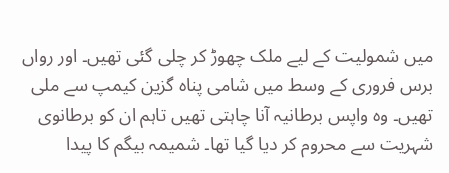میں شمولیت کے لیے ملک چھوڑ کر چلی گئی تھیں۔ اور رواں برس فروری کے وسط میں شامی پناہ گزین کیمپ سے ملی تھیں۔ وہ واپس برطانیہ آنا چاہتی تھیں تاہم ان کو برطانوی شہریت سے محروم کر دیا گیا تھا۔ شمیمہ بیگم کا پیدا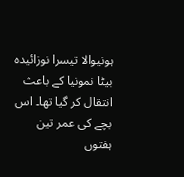ہونیوالا تیسرا نوزائیدہ بیٹا نمونیا کے باعث انتقال کر گیا تھا۔ اس بچے کی عمر تین ہفتوں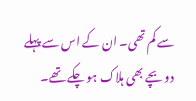سے کم تھی۔ ان کے اس سے پہلے دو بچے بھی ہلاک ہو چکے تھے۔